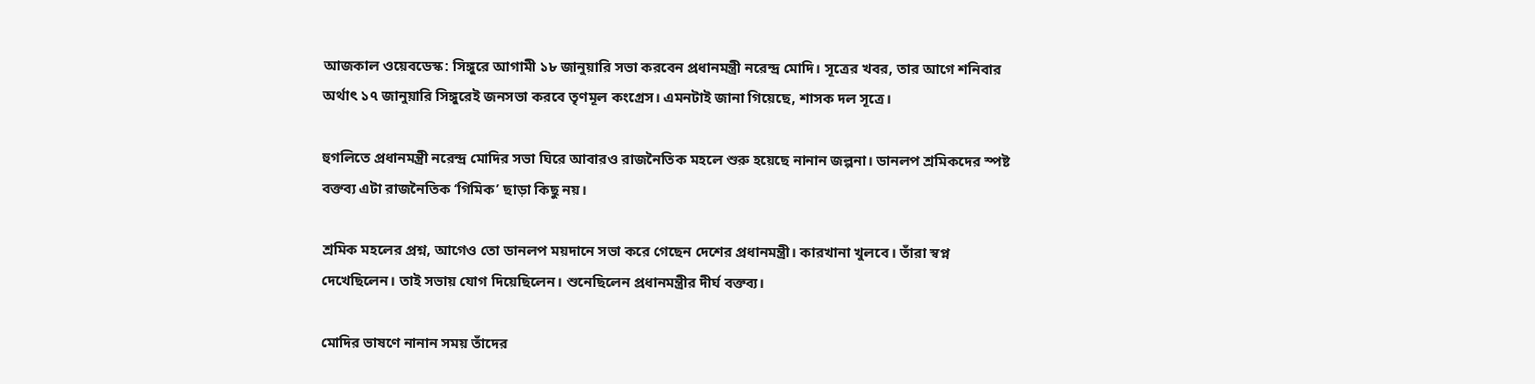আজকাল ওয়েবডেস্ক: সিঙ্গুরে আগামী ১৮ জানুয়ারি সভা করবেন প্রধানমন্ত্রী নরেন্দ্র মোদি। সূত্রের খবর, তার আগে শনিবার অর্থাৎ ১৭ জানুয়ারি সিঙ্গুরেই জনসভা করবে তৃণমূল কংগ্রেস। এমনটাই জানা গিয়েছে, শাসক দল সূত্রে।

হুগলিতে প্রধানমন্ত্রী নরেন্দ্র মোদির সভা ঘিরে আবারও রাজনৈতিক মহলে শুরু হয়েছে নানান জল্পনা। ডানলপ শ্রমিকদের স্পষ্ট বক্তব্য এটা রাজনৈতিক ‘গিমিক’ ছাড়া কিছু নয়।

শ্রমিক মহলের প্রশ্ন, আগেও তো ডানলপ ময়দানে সভা করে গেছেন দেশের প্রধানমন্ত্রী। কারখানা খুলবে। তাঁরা স্বপ্ন দেখেছিলেন। তাই সভায় যোগ দিয়েছিলেন। শুনেছিলেন প্রধানমন্ত্রীর দীর্ঘ বক্তব্য।

মোদির ভাষণে নানান সময় তাঁদের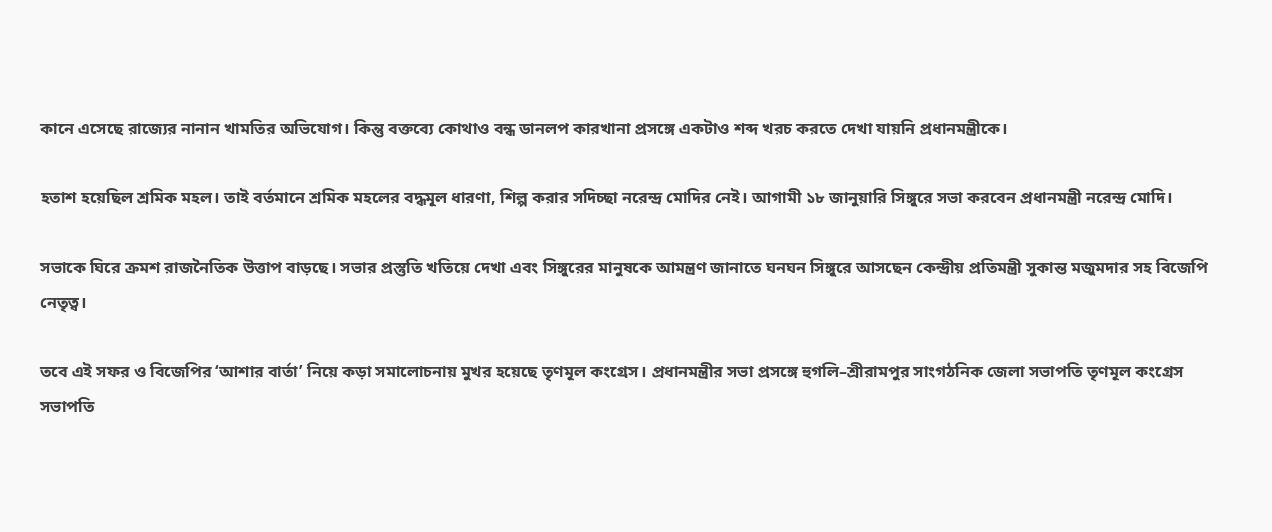কানে এসেছে রাজ্যের নানান খামতির অভিযোগ। কিন্তু বক্তব্যে কোথাও বন্ধ ডানলপ কারখানা প্রসঙ্গে একটাও শব্দ খরচ করতে দেখা যায়নি প্রধানমন্ত্রীকে।

হতাশ হয়েছিল শ্রমিক মহল। তাই বর্তমানে শ্রমিক মহলের বদ্ধমূল ধারণা, শিল্প করার সদিচ্ছা নরেন্দ্র মোদির নেই। আগামী ১৮ জানুয়ারি সিঙ্গুরে সভা করবেন প্রধানমন্ত্রী নরেন্দ্র মোদি।

সভাকে ঘিরে ক্রমশ রাজনৈতিক উত্তাপ বাড়ছে। সভার প্রস্তুতি খতিয়ে দেখা এবং সিঙ্গুরের মানুষকে আমন্ত্রণ জানাতে ঘনঘন সিঙ্গুরে আসছেন কেন্দ্রীয় প্রতিমন্ত্রী সুকান্ত মজুমদার সহ বিজেপি নেতৃত্ব।

তবে এই সফর ও বিজেপির ‘আশার বার্তা’ নিয়ে কড়া সমালোচনায় মুখর হয়েছে তৃণমূল কংগ্রেস। প্রধানমন্ত্রীর সভা প্রসঙ্গে হুগলি–শ্রীরামপুর সাংগঠনিক জেলা সভাপতি তৃণমূল কংগ্রেস সভাপতি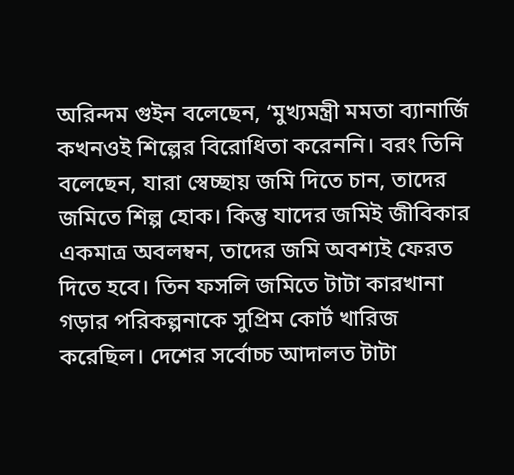অরিন্দম গুইন বলেছেন, ‘মুখ্যমন্ত্রী মমতা ব্যানার্জি কখনওই শিল্পের বিরোধিতা করেননি। বরং তিনি বলেছেন, যারা স্বেচ্ছায় জমি দিতে চান, তাদের জমিতে শিল্প হোক। কিন্তু যাদের জমিই জীবিকার একমাত্র অবলম্বন, তাদের জমি অবশ্যই ফেরত দিতে হবে। তিন ফসলি জমিতে টাটা কারখানা গড়ার পরিকল্পনাকে সুপ্রিম কোর্ট খারিজ করেছিল। দেশের সর্বোচ্চ আদালত টাটা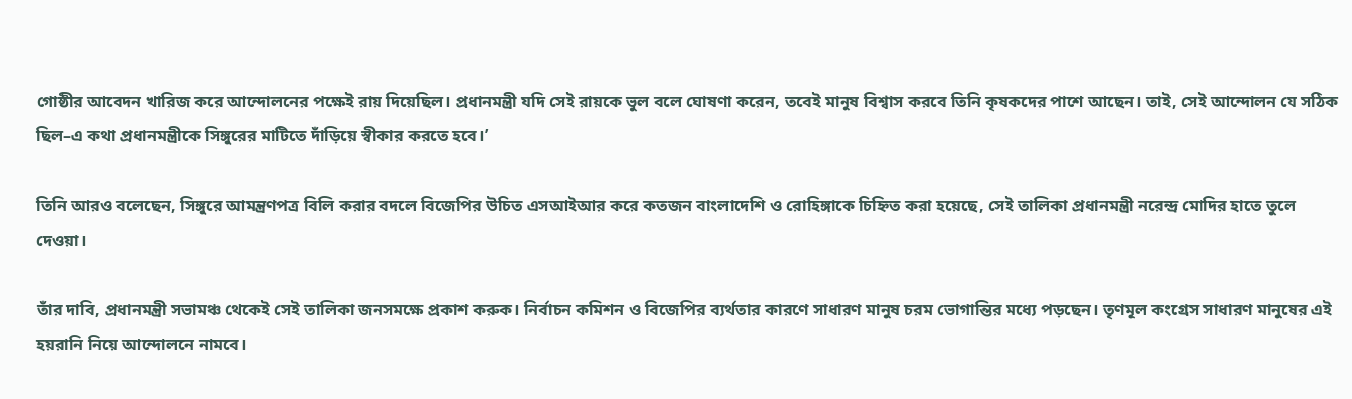গোষ্ঠীর আবেদন খারিজ করে আন্দোলনের পক্ষেই রায় দিয়েছিল। প্রধানমন্ত্রী যদি সেই রায়কে ভুল বলে ঘোষণা করেন, তবেই মানুষ বিশ্বাস করবে তিনি কৃষকদের পাশে আছেন। তাই, সেই আন্দোলন যে সঠিক ছিল–এ কথা প্রধানমন্ত্রীকে সিঙ্গুরের মাটিতে দাঁড়িয়ে স্বীকার করতে হবে।’

তিনি আরও বলেছেন, সিঙ্গুরে আমন্ত্রণপত্র বিলি করার বদলে বিজেপির উচিত এসআইআর করে কতজন বাংলাদেশি ও রোহিঙ্গাকে চিহ্নিত করা হয়েছে, সেই তালিকা প্রধানমন্ত্রী নরেন্দ্র মোদির হাতে তুলে দেওয়া।

তাঁর দাবি, প্রধানমন্ত্রী সভামঞ্চ থেকেই সেই তালিকা জনসমক্ষে প্রকাশ করুক। নির্বাচন কমিশন ও বিজেপির ব্যর্থতার কারণে সাধারণ মানুষ চরম ভোগান্তির মধ্যে পড়ছেন। তৃণমূল কংগ্রেস সাধারণ মানুষের এই হয়রানি নিয়ে আন্দোলনে নামবে।